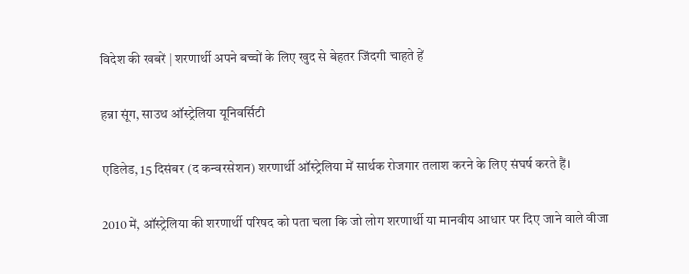विदेश की खबरें | शरणार्थी अपने बच्चों के लिए खुद से बेहतर जिंदगी चाहते हें

हन्ना सूंग, साउथ ऑस्ट्रेलिया यूनिवर्सिटी

एडिलेड, 15 दिसंबर (द कन्वरसेशन) शरणार्थी ऑस्ट्रेलिया में सार्थक रोजगार तलाश करने के लिए संघर्ष करते हैं।

2010 में, ऑस्ट्रेलिया की शरणार्थी परिषद को पता चला कि जो लोग शरणार्थी या मानवीय आधार पर दिए जाने वाले वीजा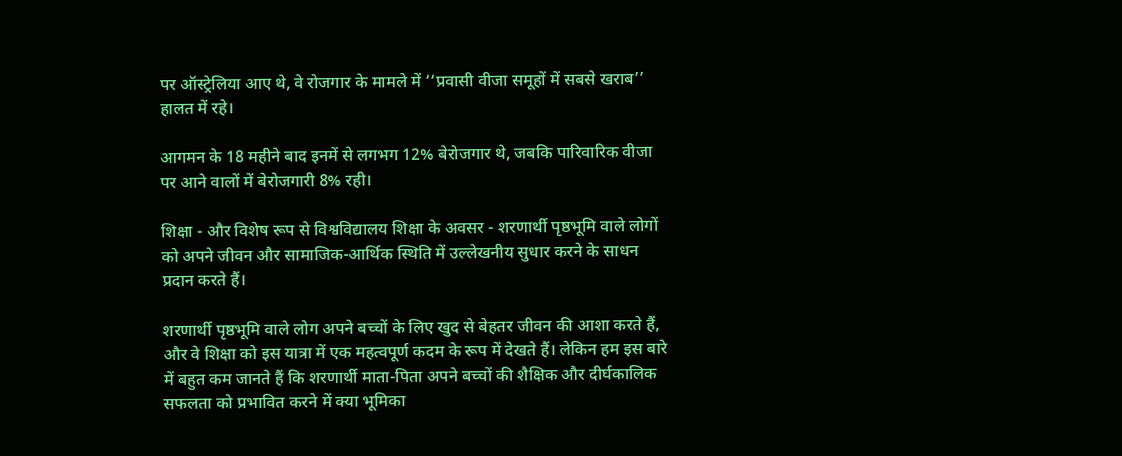पर ऑस्ट्रेलिया आए थे, वे रोजगार के मामले में ‘‘प्रवासी वीजा समूहों में सबसे खराब’’ हालत में रहे।

आगमन के 18 महीने बाद इनमें से लगभग 12% बेरोजगार थे, जबकि पारिवारिक वीजा पर आने वालों में बेरोजगारी 8% रही।

शिक्षा - और विशेष रूप से विश्वविद्यालय शिक्षा के अवसर - शरणार्थी पृष्ठभूमि वाले लोगों को अपने जीवन और सामाजिक-आर्थिक स्थिति में उल्लेखनीय सुधार करने के साधन प्रदान करते हैं।

शरणार्थी पृष्ठभूमि वाले लोग अपने बच्चों के लिए खुद से बेहतर जीवन की आशा करते हैं, और वे शिक्षा को इस यात्रा में एक महत्वपूर्ण कदम के रूप में देखते हैं। लेकिन हम इस बारे में बहुत कम जानते हैं कि शरणार्थी माता-पिता अपने बच्चों की शैक्षिक और दीर्घकालिक सफलता को प्रभावित करने में क्या भूमिका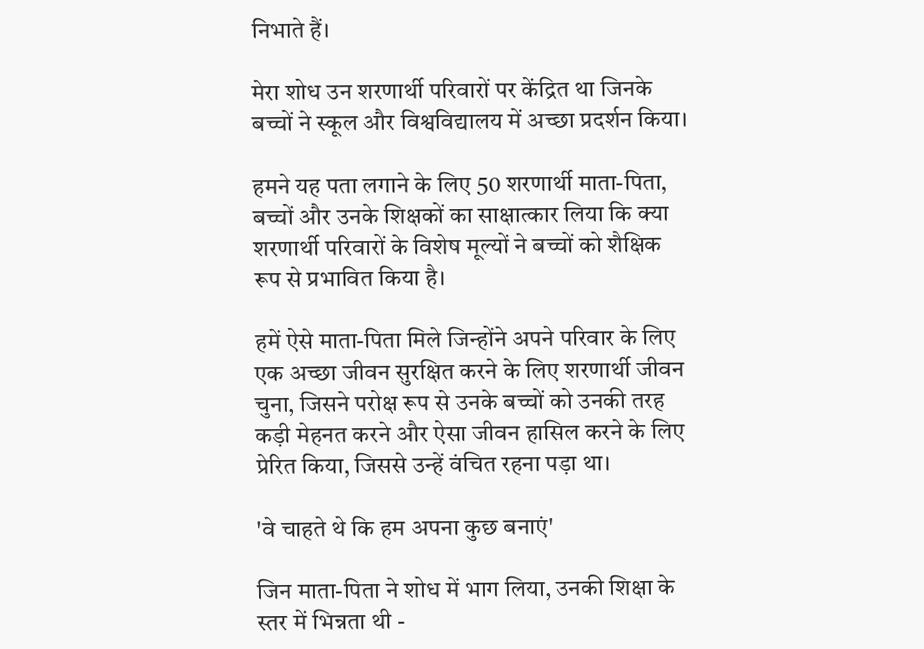निभाते हैं।

मेरा शोध उन शरणार्थी परिवारों पर केंद्रित था जिनके बच्चों ने स्कूल और विश्वविद्यालय में अच्छा प्रदर्शन किया।

हमने यह पता लगाने के लिए 50 शरणार्थी माता-पिता, बच्चों और उनके शिक्षकों का साक्षात्कार लिया कि क्या शरणार्थी परिवारों के विशेष मूल्यों ने बच्चों को शैक्षिक रूप से प्रभावित किया है।

हमें ऐसे माता-पिता मिले जिन्होंने अपने परिवार के लिए एक अच्छा जीवन सुरक्षित करने के लिए शरणार्थी जीवन चुना, जिसने परोक्ष रूप से उनके बच्चों को उनकी तरह कड़ी मेहनत करने और ऐसा जीवन हासिल करने के लिए प्रेरित किया, जिससे उन्हें वंचित रहना पड़ा था।

'वे चाहते थे कि हम अपना कुछ बनाएं'

जिन माता-पिता ने शोध में भाग लिया, उनकी शिक्षा के स्तर में भिन्नता थी -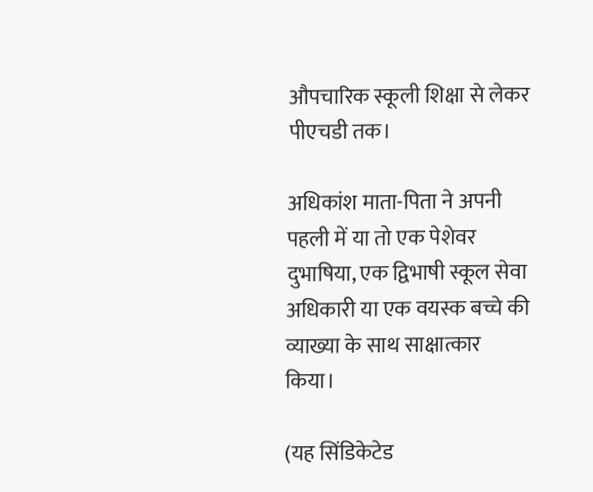औपचारिक स्कूली शिक्षा से लेकर पीएचडी तक।

अधिकांश माता-पिता ने अपनी पहली में या तो एक पेशेवर दुभाषिया, एक द्विभाषी स्कूल सेवा अधिकारी या एक वयस्क बच्चे की व्याख्या के साथ साक्षात्कार किया।

(यह सिंडिकेटेड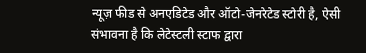न्यूज़ फीड से अनएडिटेड और ऑटो-जेनरेटेड स्टोरी है, ऐसी संभावना है कि लेटेस्टली स्टाफ द्वारा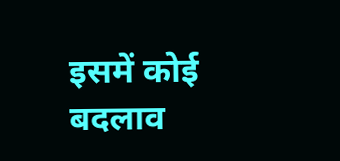इसमें कोई बदलाव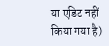या एडिट नहीं किया गया है)